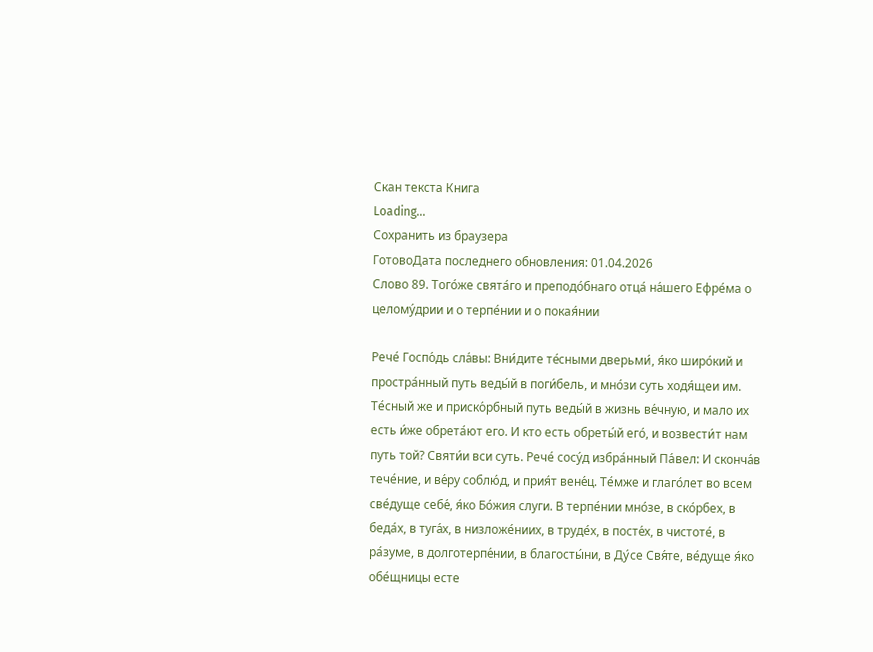Скан текста Книга
Loading...
Сохранить из браузера
ГотовоДата последнего обновления: 01.04.2026
Слово 89. Того́же свята́го и преподо́бнаго отца́ на́шего Ефре́ма о целому́дрии и о терпе́нии и о покая́нии

Рече́ Госпо́дь сла́вы: Вни́дите те́сными дверьми́, я́ко широ́кий и простра́нный путь веды́й в поги́бель, и мно́зи суть ходя́щеи им. Те́сный же и приско́рбный путь веды́й в жизнь ве́чную, и мало их есть и́же обрета́ют его. И кто есть обреты́й его́, и возвести́т нам путь той? Святи́и вси суть. Рече́ сосу́д избра́нный Па́вел: И сконча́в тече́ние, и ве́ру соблю́д, и прия́т вене́ц. Те́мже и глаго́лет во всем све́дуще себе́, я́ко Бо́жия слуги. В терпе́нии мно́зе, в ско́рбех, в беда́х, в туга́х, в низложе́ниих, в труде́х, в посте́х, в чистоте́, в ра́зуме, в долготерпе́нии, в благосты́ни, в Ду́се Свя́те, ве́дуще я́ко обе́щницы есте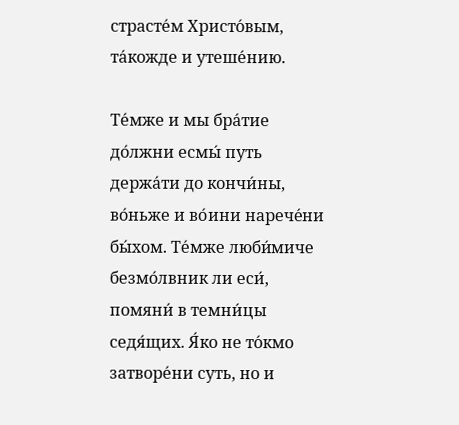страсте́м Христо́вым, та́кожде и утеше́нию.

Те́мже и мы бра́тие до́лжни есмы́ путь держа́ти до кончи́ны, во́ньже и во́ини нарече́ни бы́хом. Те́мже люби́миче безмо́лвник ли еси́, помяни́ в темни́цы седя́щих. Я́ко не то́кмо затворе́ни суть, но и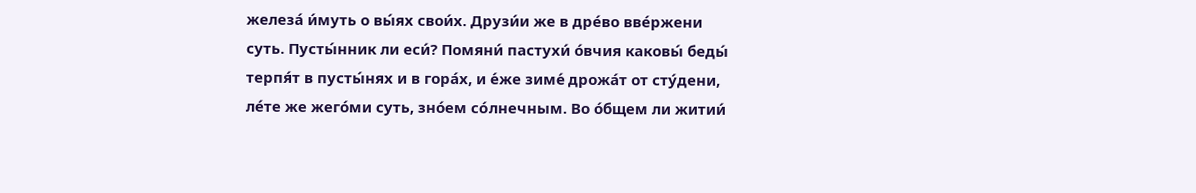железа́ и́муть о вы́ях свои́х. Друзи́и же в дре́во вве́ржени суть. Пусты́нник ли еси́? Помяни́ пастухи́ о́вчия каковы́ беды́ терпя́т в пусты́нях и в гора́х, и е́же зиме́ дрожа́т от сту́дени, ле́те же жего́ми суть, зно́ем со́лнечным. Во о́бщем ли житии́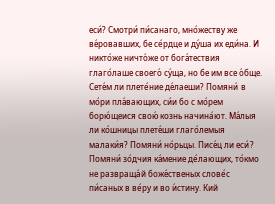еси́? Смотри́ пи́санаго, мно́жеству же ве́ровавших, бе се́рдце и ду́ша их еди́на. И никто́же ничто́же от бога́тествия глаго́лаше своего́ су́ща, но бе им все о́бще. Сете́м ли плете́ние де́лаеши? Помяни́ в мо́ри пла́вающих, си́и бо с мо́рем борю́щеися свою́ кознь начина́ют. Ма́лыя ли ко́шницы плете́ши глаго́лемыя малаки́я? Помяни́ но́рьцы. Писе́ц ли еси́? Помяни́ зо́дчия ка́мение де́лающих, то́кмо не развраща́й боже́ственых слове́с пи́саных в ве́ру и во и́стину. Кий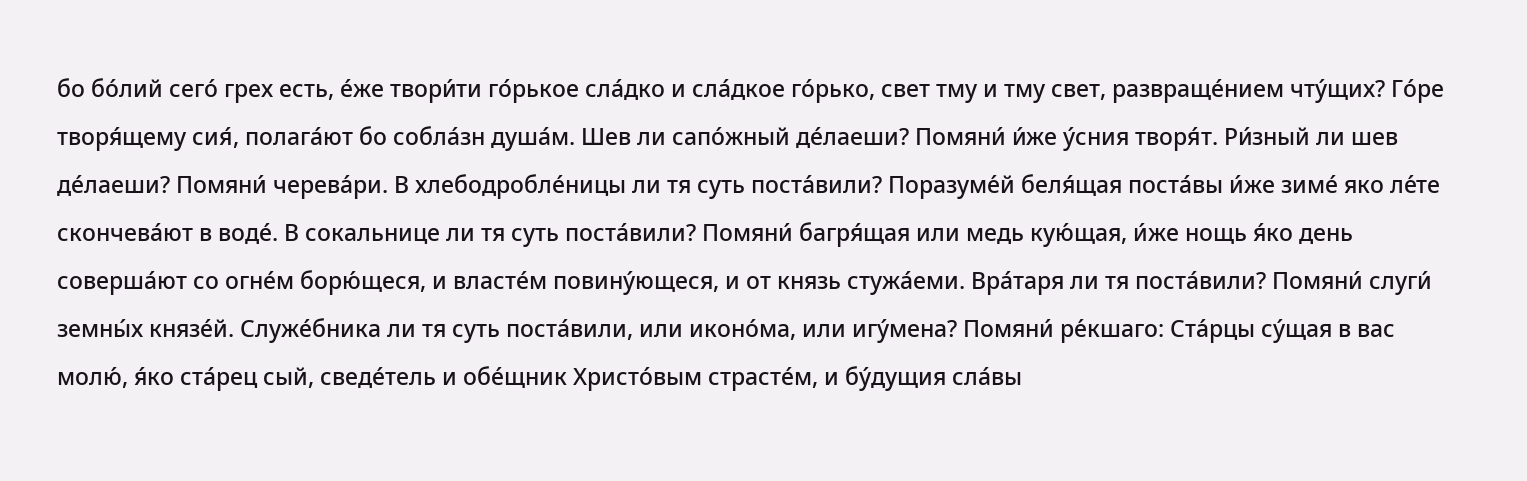бо бо́лий сего́ грех есть, е́же твори́ти го́рькое сла́дко и сла́дкое го́рько, свет тму и тму свет, развраще́нием чту́щих? Го́ре творя́щему сия́, полага́ют бо собла́зн душа́м. Шев ли сапо́жный де́лаеши? Помяни́ и́же у́сния творя́т. Ри́зный ли шев де́лаеши? Помяни́ черева́ри. В хлебодробле́ницы ли тя суть поста́вили? Поразуме́й беля́щая поста́вы и́же зиме́ яко ле́те скончева́ют в воде́. В сокальнице ли тя суть поста́вили? Помяни́ багря́щая или медь кую́щая, и́же нощь я́ко день соверша́ют со огне́м борю́щеся, и власте́м повину́ющеся, и от князь стужа́еми. Вра́таря ли тя поста́вили? Помяни́ слуги́ земны́х князе́й. Служе́бника ли тя суть поста́вили, или иконо́ма, или игу́мена? Помяни́ ре́кшаго: Ста́рцы су́щая в вас молю́, я́ко ста́рец сый, сведе́тель и обе́щник Христо́вым страсте́м, и бу́дущия сла́вы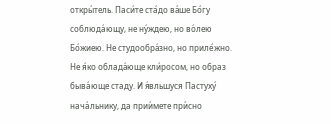откры́тель. Паси́те ста́до ва́ше Бо́гу соблюда́ющу, не ну́ждею, но во́лею Бо́жиею. Не студообра́зно, но приле́жно. Не я́ко облада́юще кли́росом, но образ быва́юще стаду. И я́вльшуся Пастуху́ нача́льнику, да прии́мете при́сно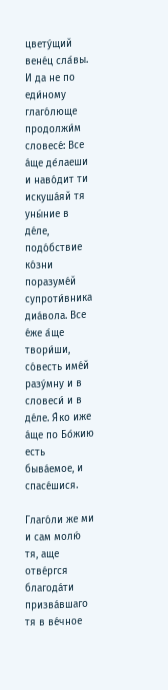цвету́щий вене́ц сла́вы. И да не по еди́ному глаго́люще продолжи́м словесе́: Все а́ще де́лаеши и наво́дит ти искуша́яй тя уны́ние в де́ле, подо́бствие ко́зни поразуме́й супроти́вника диа́вола. Все е́же а́ще твори́ши, со́весть име́й разу́мну и в словеси́ и в де́ле. Я́ко иже а́ще по Бо́жию есть быва́емое, и спасе́шися.

Глаго́ли же ми и сам молю́ тя, аще отве́ргся благода́ти призва́вшаго тя в ве́чное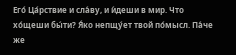Его́ Ца́рствие и сла́ву, и и́деши в мир. Что хо́щеши бы́ти? Я́ко непщу́ет твой по́мысл. Па́че же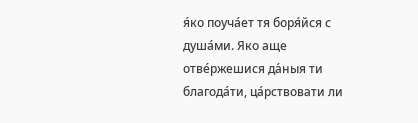я́ко поуча́ет тя боря́йся с душа́ми. Яко аще отве́ржешися да́ныя ти благода́ти, ца́рствовати ли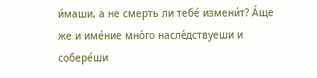и́маши, а не смерть ли тебе́ измени́т? А́ще же и име́ние мно́го насле́дствуеши и собере́ши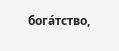бога́тство,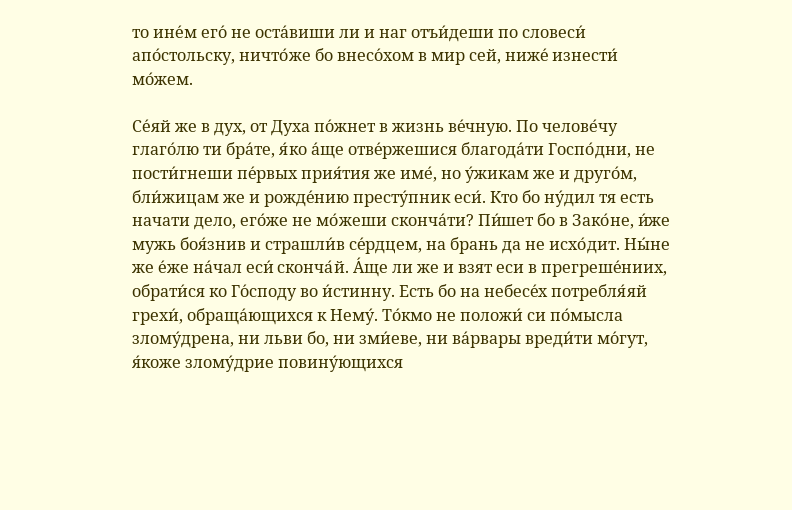то ине́м его́ не оста́виши ли и наг отъи́деши по словеси́ апо́стольску, ничто́же бо внесо́хом в мир сей, ниже́ изнести́ мо́жем.

Се́яй же в дух, от Духа по́жнет в жизнь ве́чную. По челове́чу глаго́лю ти бра́те, я́ко а́ще отве́ржешися благода́ти Госпо́дни, не пости́гнеши пе́рвых прия́тия же име́, но у́жикам же и друго́м, бли́жицам же и рожде́нию престу́пник еси́. Кто бо ну́дил тя есть начати дело, его́же не мо́жеши сконча́ти? Пи́шет бо в Зако́не, и́же мужь боя́знив и страшли́в се́рдцем, на брань да не исхо́дит. Ны́не же е́же на́чал еси́ сконча́й. А́ще ли же и взят еси в прегреше́ниих, обрати́ся ко Го́споду во и́стинну. Есть бо на небесе́х потребля́яй грехи́, обраща́ющихся к Нему́. То́кмо не положи́ си по́мысла злому́дрена, ни льви бо, ни зми́еве, ни ва́рвары вреди́ти мо́гут, я́коже злому́дрие повину́ющихся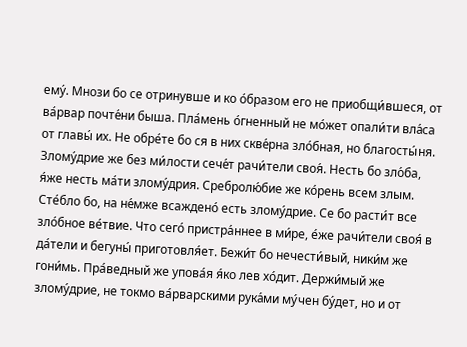ему́. Мнози бо се отринувше и ко о́бразом его не приобщи́вшеся, от ва́рвар почте́ни быша. Пла́мень о́гненный не мо́жет опали́ти вла́са от главы́ их. Не обре́те бо ся в них скве́рна зло́бная, но благосты́ня. Злому́дрие же без ми́лости сече́т рачи́тели своя́. Несть бо зло́ба, я́же несть ма́ти злому́дрия. Сребролю́бие же ко́рень всем злым. Сте́бло бо, на не́мже всаждено́ есть злому́дрие. Се бо расти́т все зло́бное ве́твие. Что сего́ пристра́ннее в ми́ре, е́же рачи́тели своя́ в да́тели и бегуны́ приготовля́ет. Бежи́т бо нечести́вый, ники́м же гони́мь. Пра́ведный же упова́я я́ко лев хо́дит. Держи́мый же злому́дрие, не токмо ва́рварскими рука́ми му́чен бу́дет, но и от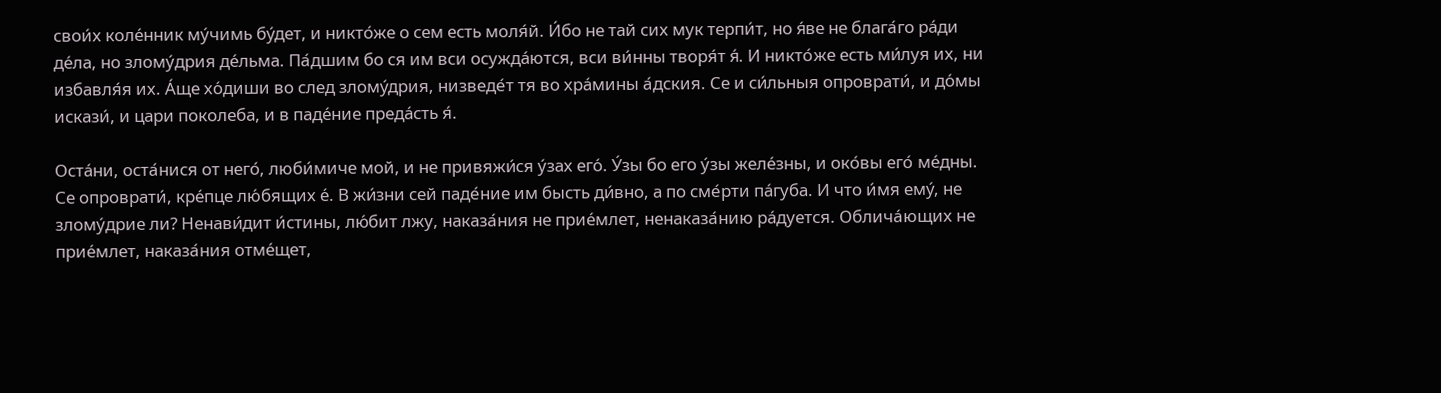свои́х коле́нник му́чимь бу́дет, и никто́же о сем есть моля́й. И́бо не тай сих мук терпи́т, но я́ве не блага́го ра́ди де́ла, но злому́дрия де́льма. Па́дшим бо ся им вси осужда́ются, вси ви́нны творя́т я́. И никто́же есть ми́луя их, ни избавля́я их. А́ще хо́диши во след злому́дрия, низведе́т тя во хра́мины а́дския. Се и си́льныя опроврати́, и до́мы искази́, и цари поколеба, и в паде́ние преда́сть я́.

Оста́ни, оста́нися от него́, люби́миче мой, и не привяжи́ся у́зах его́. У́зы бо его у́зы желе́зны, и око́вы его́ ме́дны. Се опроврати́, кре́пце лю́бящих е́. В жи́зни сей паде́ние им бысть ди́вно, а по сме́рти па́губа. И что и́мя ему́, не злому́дрие ли? Ненави́дит и́стины, лю́бит лжу, наказа́ния не прие́млет, ненаказа́нию ра́дуется. Облича́ющих не прие́млет, наказа́ния отме́щет,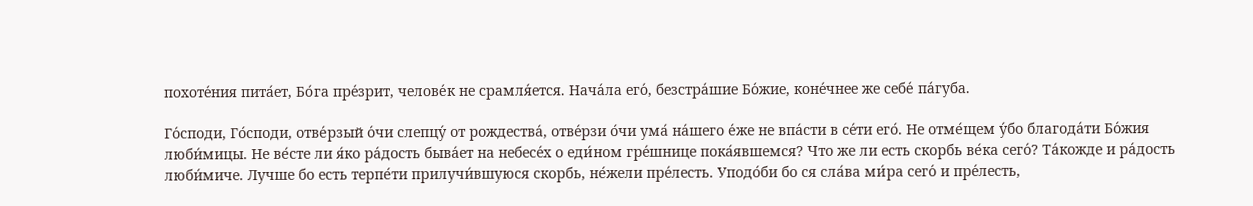похоте́ния пита́ет, Бо́га пре́зрит, челове́к не срамля́ется. Нача́ла его́, безстра́шие Бо́жие, коне́чнее же себе́ па́губа.

Го́споди, Го́споди, отве́рзый о́чи слепцу́ от рождества́, отве́рзи о́чи ума́ на́шего е́же не впа́сти в се́ти его́. Не отме́щем у́бо благода́ти Бо́жия люби́мицы. Не ве́сте ли я́ко ра́дость быва́ет на небесе́х о еди́ном гре́шнице пока́явшемся? Что же ли есть скорбь ве́ка сего́? Та́кожде и ра́дость люби́миче. Лучше бо есть терпе́ти прилучи́вшуюся скорбь, не́жели пре́лесть. Уподо́би бо ся сла́ва ми́ра сего́ и пре́лесть,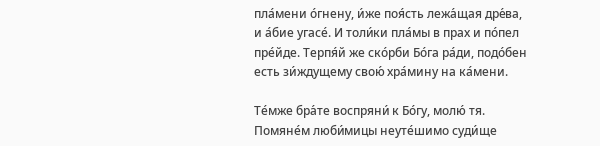пла́мени о́гнену, и́же поя́сть лежа́щая дре́ва, и а́бие угасе́. И толи́ки пла́мы в прах и по́пел пре́йде. Терпя́й же ско́рби Бо́га ра́ди, подо́бен есть зи́ждущему свою́ хра́мину на ка́мени.

Те́мже бра́те воспряни́ к Бо́гу, молю́ тя. Помяне́м люби́мицы неуте́шимо суди́ще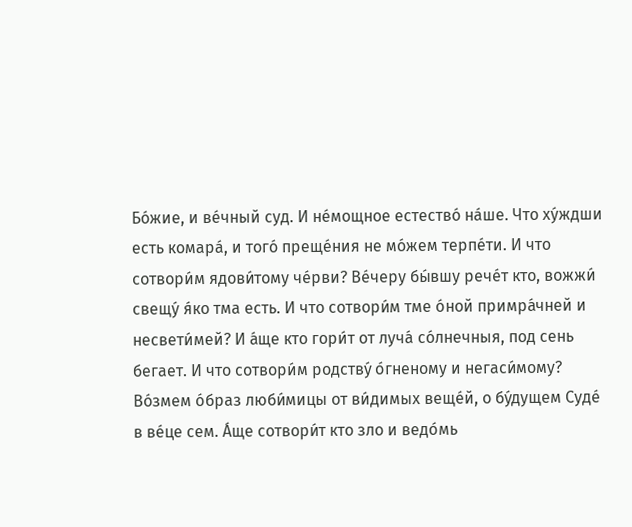Бо́жие, и ве́чный суд. И не́мощное естество́ на́ше. Что ху́ждши есть комара́, и того́ преще́ния не мо́жем терпе́ти. И что сотвори́м ядови́тому че́рви? Ве́черу бы́вшу рече́т кто, вожжи́ свещу́ я́ко тма есть. И что сотвори́м тме о́ной примра́чней и несвети́мей? И а́ще кто гори́т от луча́ со́лнечныя, под сень бегает. И что сотвори́м родству́ о́гненому и негаси́мому? Во́змем о́браз люби́мицы от ви́димых веще́й, о бу́дущем Суде́ в ве́це сем. А́ще сотвори́т кто зло и ведо́мь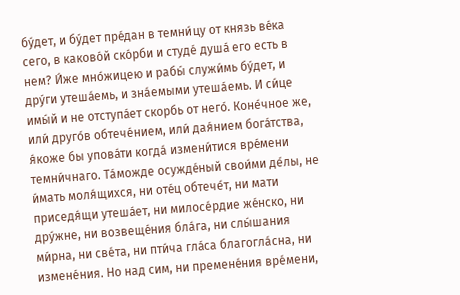бу́дет, и бу́дет пре́дан в темни́цу от князь ве́ка сего, в каково́й ско́рби и студе́ душа́ его есть в нем? И́же мно́жицею и рабы́ служи́мь бу́дет, и дру́ги утеша́емь, и зна́емыми утеша́емь. И си́це имы́й и не отступа́ет скорбь от него́. Коне́чное же, или́ друго́в обтече́нием, или́ дая́нием бога́тства, я́коже бы упова́ти когда́ измени́тися вре́мени темни́чнаго. Та́можде осужде́ный свои́ми де́лы, не и́мать моля́щихся, ни оте́ц обтече́т, ни мати приседя́щи утеша́ет, ни милосе́рдие же́нско, ни дру́жне, ни возвеще́ния бла́га, ни слы́шания ми́рна, ни све́та, ни пти́ча гла́са благогла́сна, ни измене́ния. Но над сим, ни премене́ния вре́мени,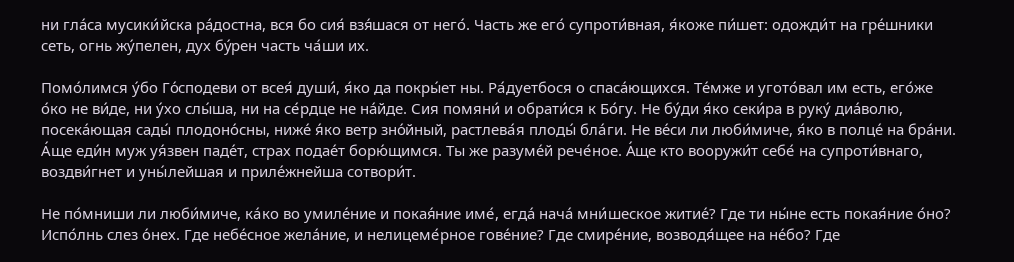ни гла́са мусики́йска ра́достна, вся бо сия́ взя́шася от него́. Часть же его́ супроти́вная, я́коже пи́шет: одожди́т на гре́шники сеть, огнь жу́пелен, дух бу́рен часть ча́ши их.

Помо́лимся у́бо Го́сподеви от всея́ души́, я́ко да покры́ет ны. Ра́дуетбося о спаса́ющихся. Те́мже и угото́вал им есть, его́же о́ко не ви́де, ни у́хо слы́ша, ни на се́рдце не на́йде. Сия помяни́ и обрати́ся к Бо́гу. Не бу́ди я́ко секи́ра в руку́ диа́волю, посека́ющая сады́ плодоно́сны, ниже́ я́ко ветр зно́йный, растлева́я плоды́ бла́ги. Не ве́си ли люби́миче, я́ко в полце́ на бра́ни. А́ще еди́н муж уя́звен паде́т, страх подае́т борю́щимся. Ты же разуме́й рече́ное. А́ще кто вооружи́т себе́ на супроти́внаго, воздви́гнет и уны́лейшая и приле́жнейша сотвори́т.

Не по́мниши ли люби́миче, ка́ко во умиле́ние и покая́ние име́, егда́ нача́ мни́шеское житие́? Где ти ны́не есть покая́ние о́но? Испо́лнь слез о́нех. Где небе́сное жела́ние, и нелицеме́рное гове́ние? Где смире́ние, возводя́щее на не́бо? Где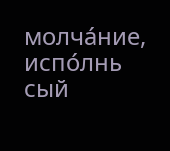молча́ние, испо́лнь сый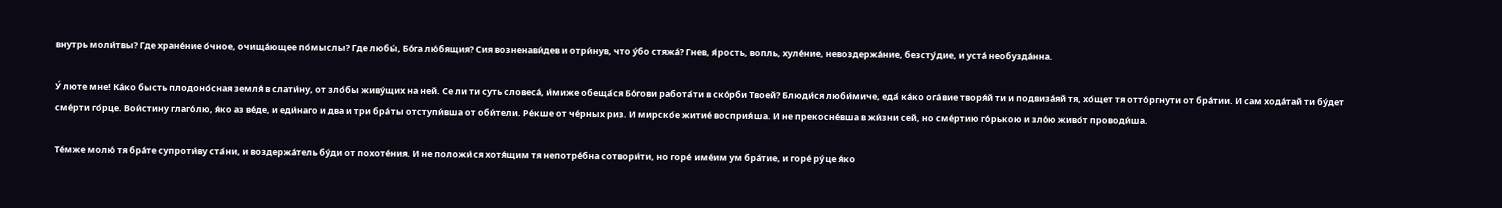внутрь моли́твы? Где хране́ние о́чное, очища́ющее по́мыслы? Где любы́, Бо́га лю́бящия? Сия возненави́дев и отри́нув, что у́бо стяжа́? Гнев, я́рость, вопль, хуле́ние, невоздержа́ние, безсту́дие, и уста́ необузда́нна.

У́ люте мне! Ка́ко бысть плодоно́сная земля́ в слати́ну, от зло́бы живу́щих на ней. Се ли ти суть словеса́, и́миже обеща́ся Бо́гови работа́ти в ско́рби Твоей? Блюди́ся люби́миче, еда́ ка́ко ога́вие творя́й ти и подвиза́яй тя, хо́щет тя отто́ргнути от бра́тии. И сам хода́тай ти бу́дет сме́рти го́рце. Вои́стину глаго́лю, я́ко аз ве́де, и еди́наго и два и три бра́ты отступи́вша от оби́тели. Ре́кше от че́рных риз. И мирско́е житие́ восприя́ша. И не прекосне́вша в жи́зни сей, но сме́ртию го́рькою и зло́ю живо́т проводи́ша.

Те́мже молю́ тя бра́те супроти́ву ста́ни, и воздержа́тель бу́ди от похоте́ния. И не положи́ся хотя́щим тя непотре́бна сотвори́ти, но горе́ име́им ум бра́тие, и горе́ ру́це я́ко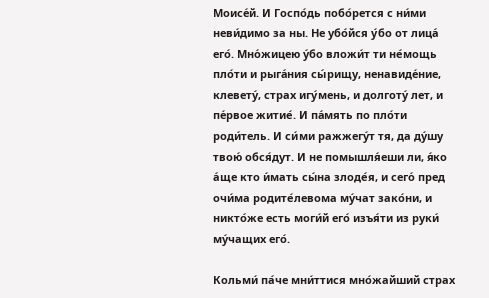Моисе́й. И Госпо́дь побо́рется с ни́ми неви́димо за ны. Не убо́йся у́бо от лица́ его́. Мно́жицею у́бо вложи́т ти не́мощь пло́ти и рыга́ния сы́рищу, ненавиде́ние, клевету́, страх игу́мень, и долготу́ лет, и пе́рвое житие́. И па́мять по пло́ти роди́тель. И си́ми ражжегу́т тя, да ду́шу твою́ обся́дут. И не помышля́еши ли, я́ко а́ще кто и́мать сы́на злоде́я, и сего́ пред очи́ма родите́левома му́чат зако́ни, и никто́же есть моги́й его́ изъя́ти из руки́ му́чащих его́.

Кольми́ па́че мни́ттися мно́жайший страх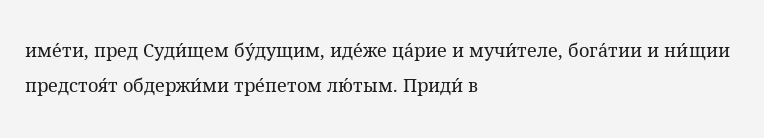име́ти, пред Суди́щем бу́дущим, иде́же ца́рие и мучи́теле, бога́тии и ни́щии предстоя́т обдержи́ми тре́петом лю́тым. Приди́ в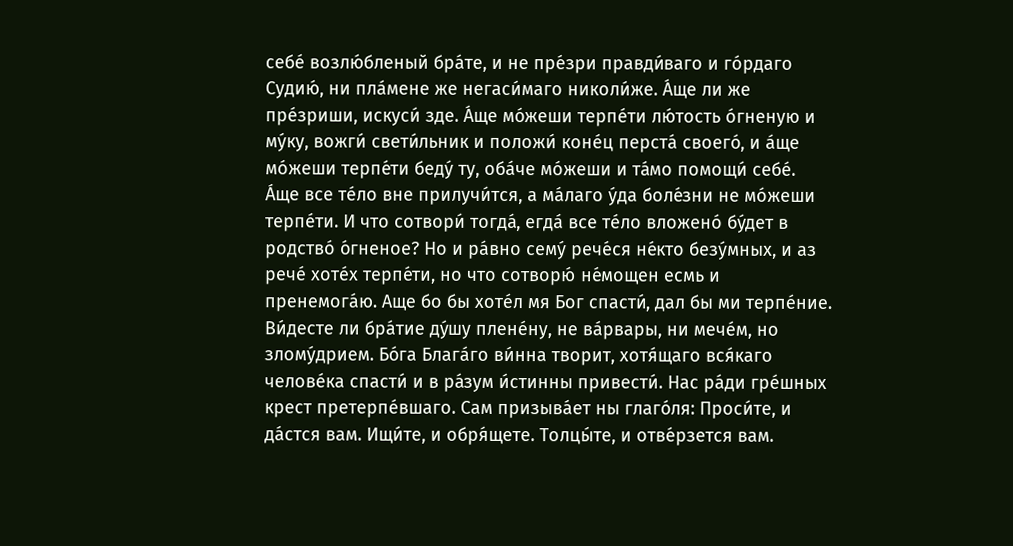себе́ возлю́бленый бра́те, и не пре́зри правди́ваго и го́рдаго Судию́, ни пла́мене же негаси́маго николи́же. А́ще ли же пре́зриши, искуси́ зде. А́ще мо́жеши терпе́ти лю́тость о́гненую и му́ку, вожги́ свети́льник и положи́ коне́ц перста́ своего́, и а́ще мо́жеши терпе́ти беду́ ту, оба́че мо́жеши и та́мо помощи́ себе́. А́ще все те́ло вне прилучи́тся, а ма́лаго у́да боле́зни не мо́жеши терпе́ти. И что сотвори́ тогда́, егда́ все те́ло вложено́ бу́дет в родство́ о́гненое? Но и ра́вно сему́ рече́ся не́кто безу́мных, и аз рече́ хоте́х терпе́ти, но что сотворю́ не́мощен есмь и пренемога́ю. Аще бо бы хоте́л мя Бог спасти́, дал бы ми терпе́ние. Ви́десте ли бра́тие ду́шу плене́ну, не ва́рвары, ни мече́м, но злому́дрием. Бо́га Блага́го ви́нна творит, хотя́щаго вся́каго челове́ка спасти́ и в ра́зум и́стинны привести́. Нас ра́ди гре́шных крест претерпе́вшаго. Сам призыва́ет ны глаго́ля: Проси́те, и да́стся вам. Ищи́те, и обря́щете. Толцы́те, и отве́рзется вам.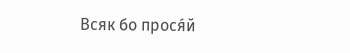Всяк бо прося́й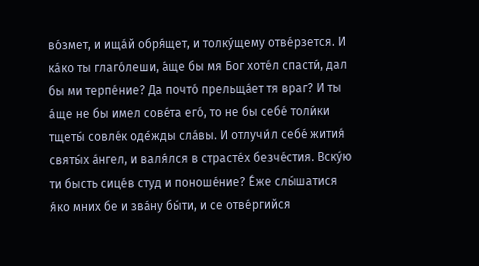во́змет, и ища́й обря́щет, и толку́щему отве́рзется. И ка́ко ты глаго́леши, а́ще бы мя Бог хоте́л спасти́, дал бы ми терпе́ние? Да почто́ прельща́ет тя враг? И ты а́ще не бы имел сове́та его́, то не бы себе́ толи́ки тщеты́ совле́к оде́жды сла́вы. И отлучи́л себе́ жития́ святы́х а́нгел, и валя́лся в страсте́х безче́стия. Вску́ю ти бысть сице́в студ и поноше́ние? Е́же слы́шатися я́ко мних бе и зва́ну бы́ти, и се отве́ргийся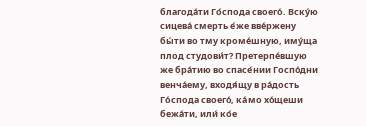благода́ти Го́спода своего́. Вску́ю сицева́ смерть е́же вве́ржену бы́ти во тму кроме́шную, иму́ща плод студови́т? Претерпе́вшую же бра́тию во спасе́нии Госпо́дни венча́ему, входя́щу в ра́дость Го́спода своего́, ка́мо хо́щеши бежа́ти, или́ ко́е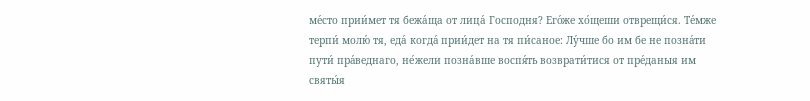ме́сто прии́мет тя бежа́ща от лица́ Господня? Его́же хо́щеши отврещи́ся. Те́мже терпи́ молю́ тя, еда́ когда́ прии́дет на тя пи́саное: Лу́чше бо им бе не позна́ти пути́ пра́веднаго, не́жели позна́вше воспя́ть возврати́тися от пре́даныя им святы́я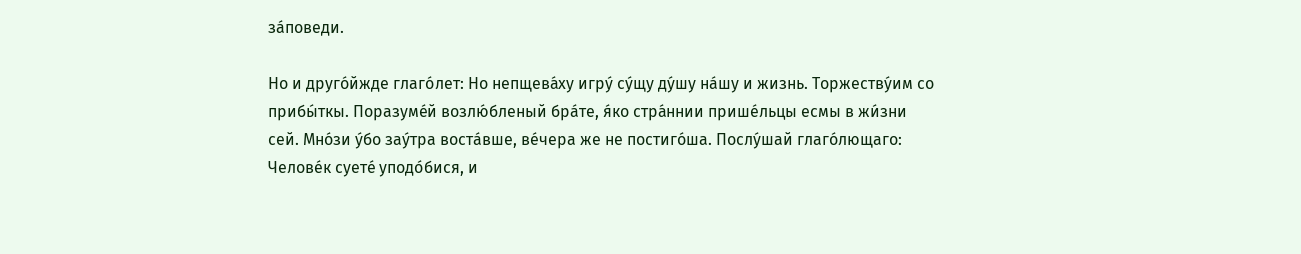за́поведи.

Но и друго́йжде глаго́лет: Но непщева́ху игру́ су́щу ду́шу на́шу и жизнь. Торжеству́им со прибы́ткы. Поразуме́й возлю́бленый бра́те, я́ко стра́ннии прише́льцы есмы в жи́зни сей. Мно́зи у́бо зау́тра воста́вше, ве́чера же не постиго́ша. Послу́шай глаго́лющаго: Челове́к суете́ уподо́бися, и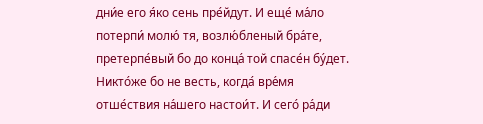дни́е его я́ко сень пре́йдут. И еще́ ма́ло потерпи́ молю́ тя, возлю́бленый бра́те, претерпе́вый бо до конца́ той спасе́н бу́дет. Никто́же бо не весть, когда́ вре́мя отше́ствия на́шего настои́т. И сего́ ра́ди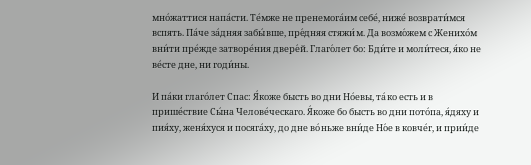мно́жаттися напа́сти. Те́мже не пренемога́им себе́, ниже́ возврати́мся вспять. Па́че за́дняя забы́вше, пре́дняя стяжи́м. Да возмо́жем с Женихо́м вни́ти пре́жде затворе́ния двере́й. Глаго́лет бо: Бди́те и моли́теся, я́ко не ве́сте дне, ни годи́ны.

И па́ки глаго́лет Спас: Я́коже бысть во дни Но́евы, та́ко есть и в прише́ствие Сы́на Челове́ческаго. Я́коже бо бысть во дни пото́па, я́дяху и пия́ху, женя́хуся и посяга́ху, до дне во́ньже вни́де Но́е в ковче́г, и прии́де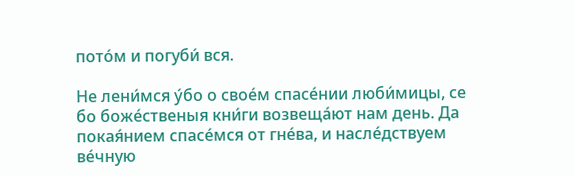пото́м и погуби́ вся.

Не лени́мся у́бо о свое́м спасе́нии люби́мицы, се бо боже́ственыя кни́ги возвеща́ют нам день. Да покая́нием спасе́мся от гне́ва, и насле́дствуем ве́чную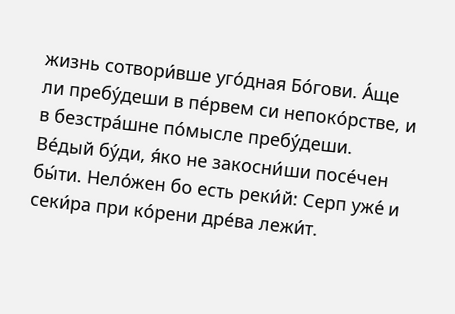жизнь сотвори́вше уго́дная Бо́гови. А́ще ли пребу́деши в пе́рвем си непоко́рстве, и в безстра́шне по́мысле пребу́деши. Ве́дый бу́ди, я́ко не закосни́ши посе́чен бы́ти. Нело́жен бо есть реки́й: Серп уже́ и секи́ра при ко́рени дре́ва лежи́т.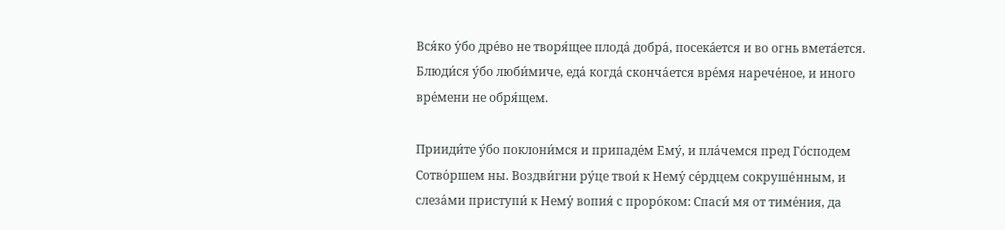Вся́ко у́бо дре́во не творя́щее плода́ добра́, посека́ется и во огнь вмета́ется. Блюди́ся у́бо люби́миче, еда́ когда́ сконча́ется вре́мя нарече́ное, и иного вре́мени не обря́щем.

Прииди́те у́бо поклони́мся и припаде́м Ему́, и пла́чемся пред Го́сподем Сотво́ршем ны. Воздви́гни ру́це твои́ к Нему́ се́рдцем сокруше́нным, и слеза́ми приступи́ к Нему́ вопия́ с проро́ком: Спаси́ мя от тиме́ния, да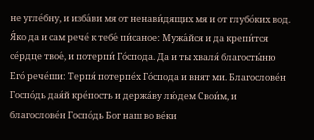не угле́бну, и изба́ви мя от ненави́дящих мя и от глубо́ких вод. Я́ко да и сам рече́ к тебе́ пи́саное: Мужа́йся и да крепи́тся се́рдце твое́, и потерпи́ Го́спода. Да и ты хваля́ благосты́ню Его́ рече́ши: Терпя́ потерпе́х Го́спода и внят ми. Благослове́н Госпо́дь дая́й кре́пость и держа́ву лю́дем Свои́м, и благослове́н Госпо́дь Бог наш во ве́ки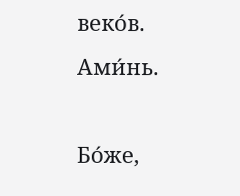веко́в. Ами́нь.

Бо́же,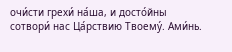очи́сти грехи́ на́ша, и досто́йны сотвори́ нас Ца́рствию Твоему́. Ами́нь.